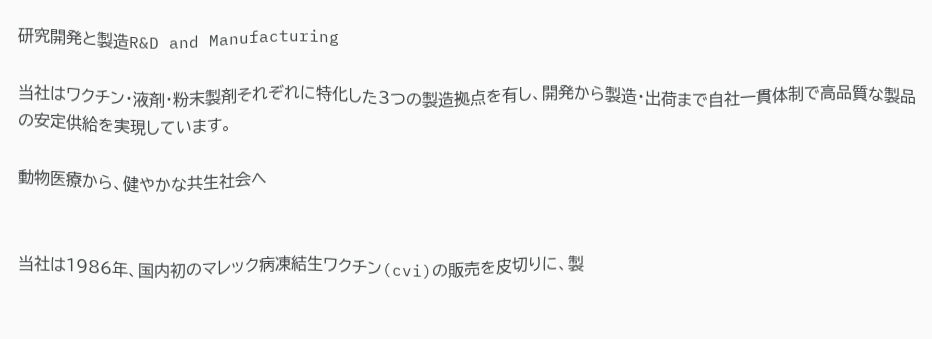研究開発と製造R&D and Manufacturing

当社はワクチン・液剤・粉末製剤それぞれに特化した3つの製造拠点を有し、開発から製造・出荷まで自社一貫体制で高品質な製品の安定供給を実現しています。

動物医療から、健やかな共生社会へ


当社は1986年、国内初のマレック病凍結生ワクチン(cvi)の販売を皮切りに、製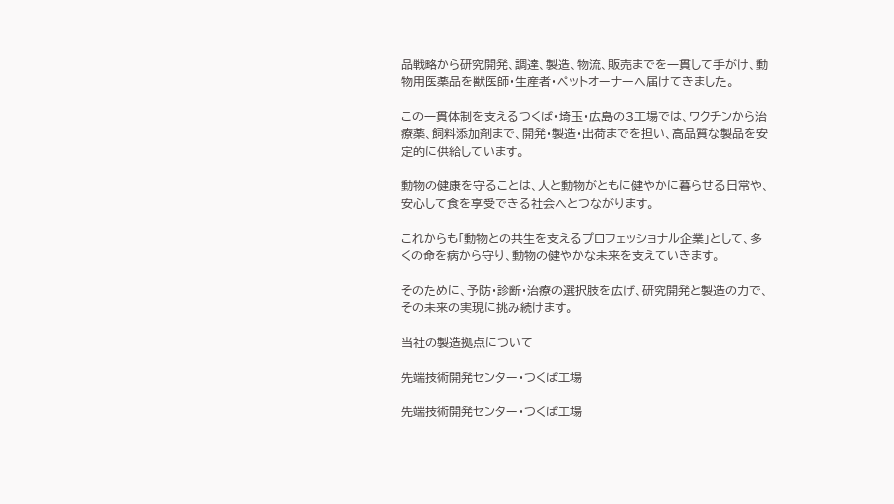品戦略から研究開発、調達、製造、物流、販売までを一貫して手がけ、動物用医薬品を獣医師・生産者・ペットオーナーへ届けてきました。

この一貫体制を支えるつくば・埼玉・広島の3工場では、ワクチンから治療薬、飼料添加剤まで、開発・製造・出荷までを担い、高品質な製品を安定的に供給しています。

動物の健康を守ることは、人と動物がともに健やかに暮らせる日常や、安心して食を享受できる社会へとつながります。

これからも「動物との共生を支えるプロフェッショナル企業」として、多くの命を病から守り、動物の健やかな未来を支えていきます。

そのために、予防・診断・治療の選択肢を広げ、研究開発と製造の力で、その未来の実現に挑み続けます。

当社の製造拠点について

先端技術開発センター・つくば工場

先端技術開発センター・つくば工場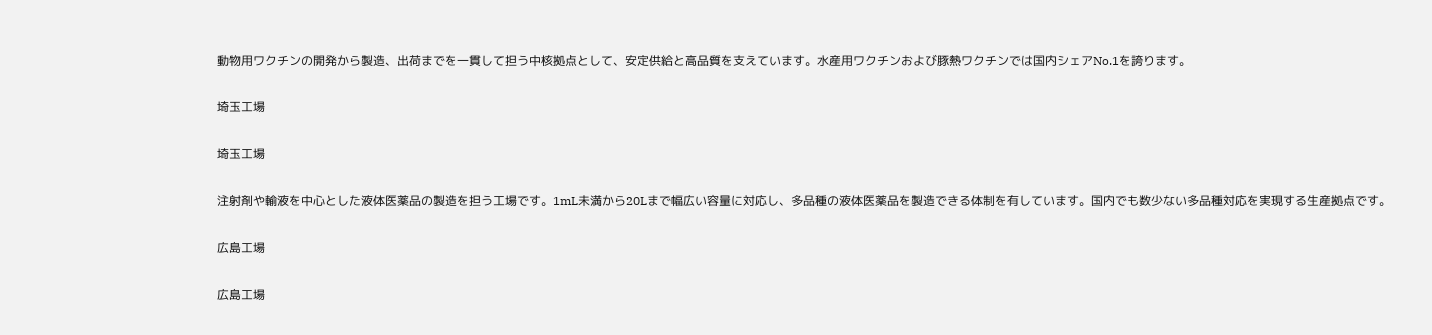動物用ワクチンの開発から製造、出荷までを一貫して担う中核拠点として、安定供給と高品質を支えています。水産用ワクチンおよび豚熱ワクチンでは国内シェアNo.1を誇ります。

埼玉工場

埼玉工場

注射剤や輸液を中心とした液体医薬品の製造を担う工場です。1mL未満から20Lまで幅広い容量に対応し、多品種の液体医薬品を製造できる体制を有しています。国内でも数少ない多品種対応を実現する生産拠点です。

広島工場

広島工場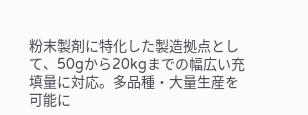粉末製剤に特化した製造拠点として、50gから20kgまでの幅広い充填量に対応。多品種・大量生産を可能に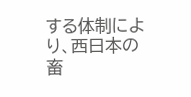する体制により、西日本の畜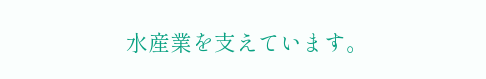水産業を支えています。